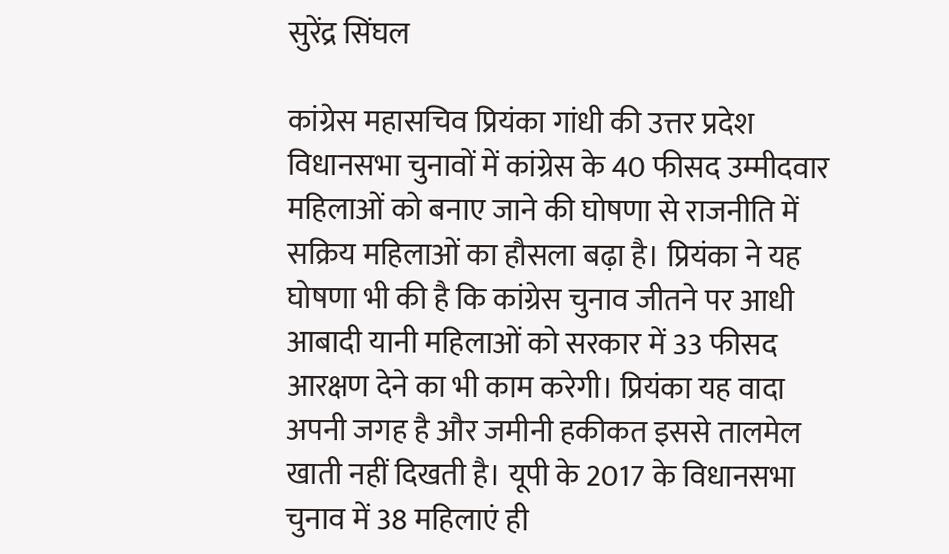सुरेंद्र सिंघल

कांग्रेस महासचिव प्रियंका गांधी की उत्तर प्रदेश विधानसभा चुनावों में कांग्रेस के 40 फीसद उम्मीदवार महिलाओं को बनाए जाने की घोषणा से राजनीति में सक्रिय महिलाओं का हौसला बढ़ा है। प्रियंका ने यह घोषणा भी की है कि कांग्रेस चुनाव जीतने पर आधी आबादी यानी महिलाओं को सरकार में 33 फीसद आरक्षण देने का भी काम करेगी। प्रियंका यह वादा अपनी जगह है और जमीनी हकीकत इससे तालमेल खाती नहीं दिखती है। यूपी के 2017 के विधानसभा चुनाव में 38 महिलाएं ही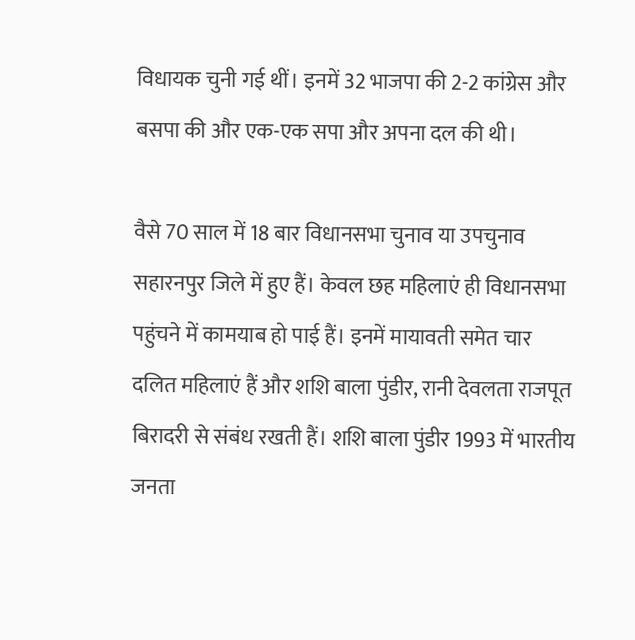विधायक चुनी गई थीं। इनमें 32 भाजपा की 2-2 कांग्रेस और बसपा की और एक-एक सपा और अपना दल की थी।

वैसे 70 साल में 18 बार विधानसभा चुनाव या उपचुनाव सहारनपुर जिले में हुए हैं। केवल छह महिलाएं ही विधानसभा पहुंचने में कामयाब हो पाई हैं। इनमें मायावती समेत चार दलित महिलाएं हैं और शशि बाला पुंडीर, रानी देवलता राजपूत बिरादरी से संबंध रखती हैं। शशि बाला पुंडीर 1993 में भारतीय जनता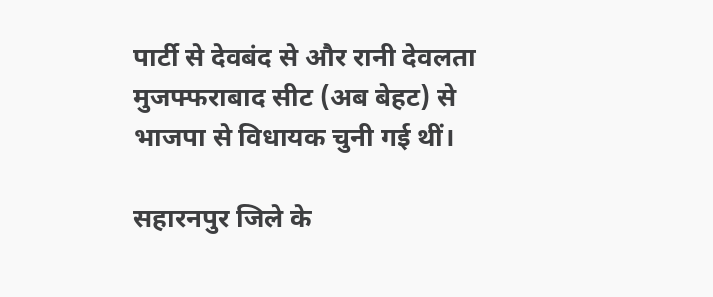पार्टी से देवबंद से और रानी देवलता मुजफ्फराबाद सीट (अब बेहट) से भाजपा से विधायक चुनी गई थीं।

सहारनपुर जिले के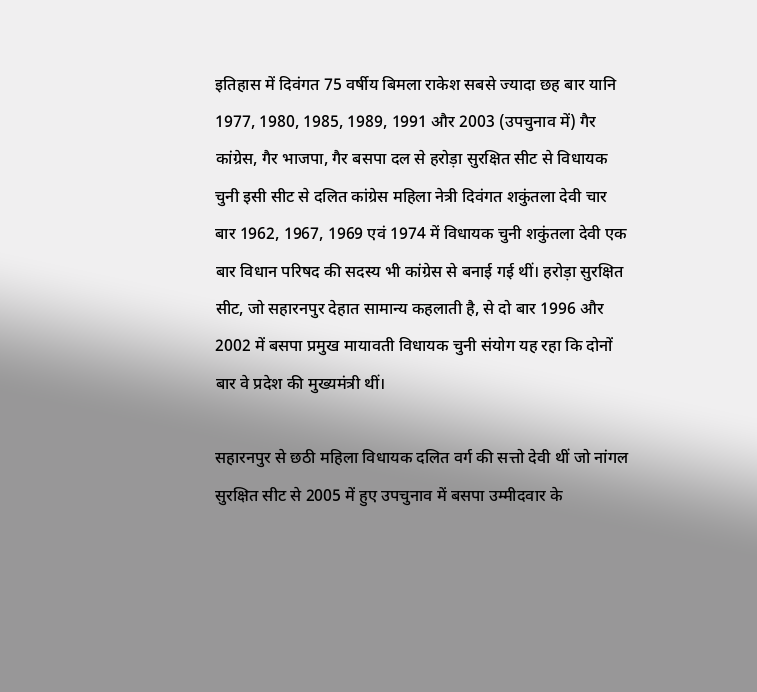इतिहास में दिवंगत 75 वर्षीय बिमला राकेश सबसे ज्यादा छह बार यानि 1977, 1980, 1985, 1989, 1991 और 2003 (उपचुनाव में) गैर कांग्रेस, गैर भाजपा, गैर बसपा दल से हरोड़ा सुरक्षित सीट से विधायक चुनी इसी सीट से दलित कांग्रेस महिला नेत्री दिवंगत शकुंतला देवी चार बार 1962, 1967, 1969 एवं 1974 में विधायक चुनी शकुंतला देवी एक बार विधान परिषद की सदस्य भी कांग्रेस से बनाई गई थीं। हरोड़ा सुरक्षित सीट, जो सहारनपुर देहात सामान्य कहलाती है, से दो बार 1996 और 2002 में बसपा प्रमुख मायावती विधायक चुनी संयोग यह रहा कि दोनों बार वे प्रदेश की मुख्यमंत्री थीं।

सहारनपुर से छठी महिला विधायक दलित वर्ग की सत्तो देवी थीं जो नांगल सुरक्षित सीट से 2005 में हुए उपचुनाव में बसपा उम्मीदवार के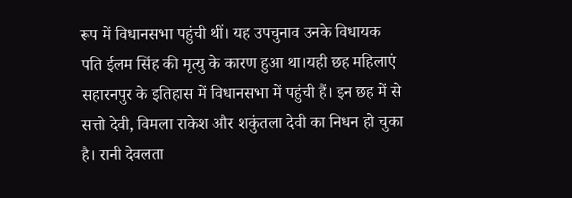रूप में विधानसभा पहुंची थीं। यह उपचुनाव उनके विधायक पति ईलम सिंह की मृत्यु के कारण हुआ था।यही छह महिलाएं सहारनपुर के इतिहास में विधानसभा में पहुंची हैं। इन छह में से सत्तो देवी, विमला राकेश और शकुंतला देवी का निधन हो चुका है। रानी देवलता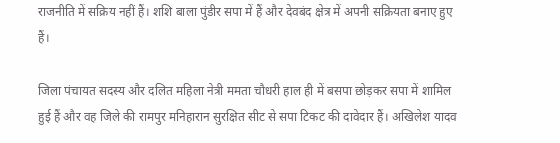राजनीति में सक्रिय नहीं हैं। शशि बाला पुंडीर सपा में हैं और देवबंद क्षेत्र में अपनी सक्रियता बनाए हुए हैं।

जिला पंचायत सदस्य और दलित महिला नेत्री ममता चौधरी हाल ही में बसपा छोड़कर सपा में शामिल हुई हैं और वह जिले की रामपुर मनिहारान सुरक्षित सीट से सपा टिकट की दावेदार हैं। अखिलेश यादव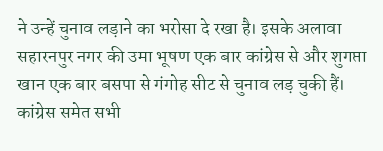ने उन्हें चुनाव लड़ाने का भरोसा दे रखा है। इसके अलावा सहारनपुर नगर की उमा भूषण एक बार कांग्रेस से और शुगप्ता खान एक बार बसपा से गंगोह सीट से चुनाव लड़ चुकी हैं। कांग्रेस समेत सभी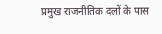प्रमुख राजनीतिक दलों के पास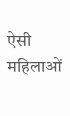ऐसी महिलाओं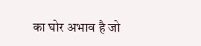का घोर अभाव है जो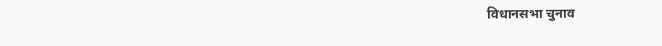विधानसभा चुनाव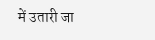में उतारी जा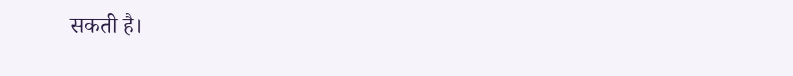सकती है।